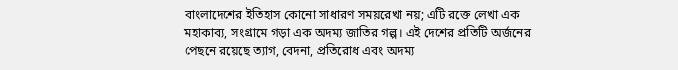বাংলাদেশের ইতিহাস কোনো সাধারণ সময়রেখা নয়; এটি রক্তে লেখা এক মহাকাব্য, সংগ্রামে গড়া এক অদম্য জাতির গল্প। এই দেশের প্রতিটি অর্জনের পেছনে রয়েছে ত্যাগ, বেদনা, প্রতিরোধ এবং অদম্য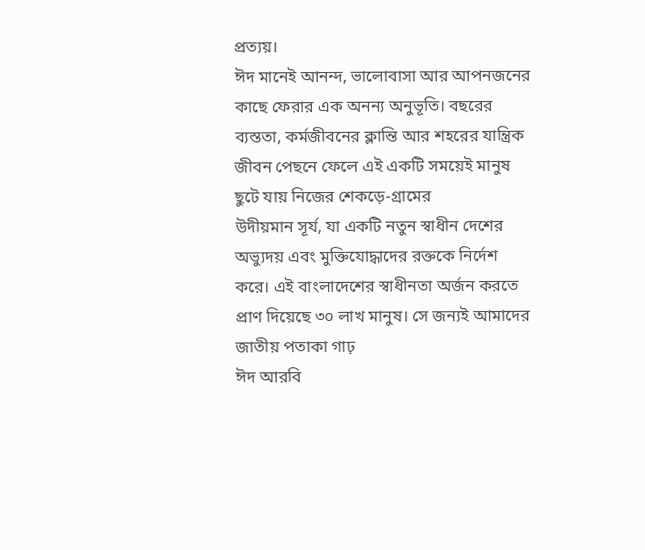প্রত্যয়।
ঈদ মানেই আনন্দ, ভালোবাসা আর আপনজনের কাছে ফেরার এক অনন্য অনুভূতি। বছরের ব্যস্ততা, কর্মজীবনের ক্লান্তি আর শহরের যান্ত্রিক জীবন পেছনে ফেলে এই একটি সময়েই মানুষ ছুটে যায় নিজের শেকড়ে-গ্রামের
উদীয়মান সূর্য, যা একটি নতুন স্বাধীন দেশের অভ্যুদয় এবং মুক্তিযোদ্ধাদের রক্তকে নির্দেশ করে। এই বাংলাদেশের স্বাধীনতা অর্জন করতে প্রাণ দিয়েছে ৩০ লাখ মানুষ। সে জন্যই আমাদের জাতীয় পতাকা গাঢ়
ঈদ আরবি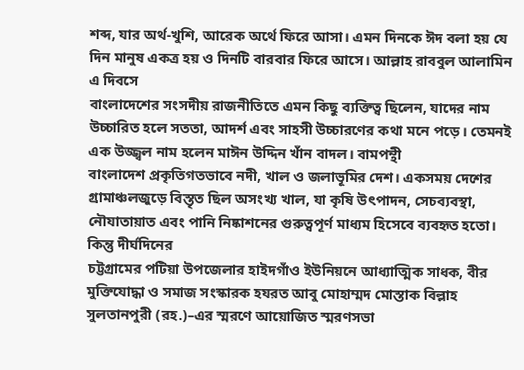শব্দ, যার অর্থ-খুশি, আরেক অর্থে ফিরে আসা। এমন দিনকে ঈদ বলা হয় যে দিন মানুষ একত্র হয় ও দিনটি বারবার ফিরে আসে। আল্লাহ রাববুল আলামিন এ দিবসে
বাংলাদেশের সংসদীয় রাজনীতিতে এমন কিছু ব্যক্তিত্ব ছিলেন, যাদের নাম উচ্চারিত হলে সততা, আদর্শ এবং সাহসী উচ্চারণের কথা মনে পড়ে। তেমনই এক উজ্জ্বল নাম হলেন মাঈন উদ্দিন খাঁন বাদল। বামপন্থী
বাংলাদেশ প্রকৃতিগতভাবে নদী, খাল ও জলাভূমির দেশ। একসময় দেশের গ্রামাঞ্চলজুড়ে বিস্তৃত ছিল অসংখ্য খাল, যা কৃষি উৎপাদন, সেচব্যবস্থা, নৌযাতায়াত এবং পানি নিষ্কাশনের গুরুত্বপূর্ণ মাধ্যম হিসেবে ব্যবহৃত হতো। কিন্তু দীর্ঘদিনের
চট্টগ্রামের পটিয়া উপজেলার হাইদগাঁও ইউনিয়নে আধ্যাত্মিক সাধক, বীর মুক্তিযোদ্ধা ও সমাজ সংস্কারক হযরত আবু মোহাম্মদ মোস্তাক বিল্লাহ সুলতানপুরী (রহ.)–এর স্মরণে আয়োজিত স্মরণসভা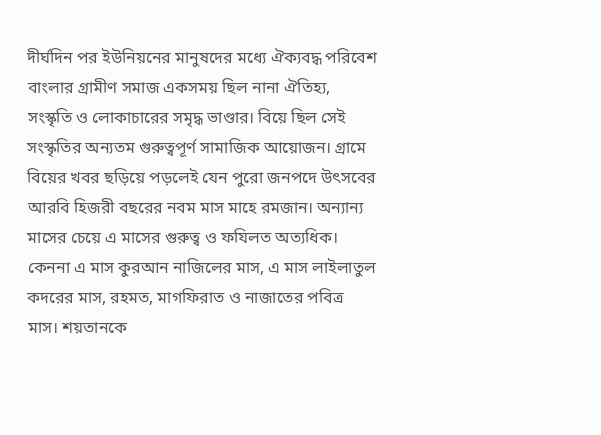দীর্ঘদিন পর ইউনিয়নের মানুষদের মধ্যে ঐক্যবদ্ধ পরিবেশ
বাংলার গ্রামীণ সমাজ একসময় ছিল নানা ঐতিহ্য, সংস্কৃতি ও লোকাচারের সমৃদ্ধ ভাণ্ডার। বিয়ে ছিল সেই সংস্কৃতির অন্যতম গুরুত্বপূর্ণ সামাজিক আয়োজন। গ্রামে বিয়ের খবর ছড়িয়ে পড়লেই যেন পুরো জনপদে উৎসবের
আরবি হিজরী বছরের নবম মাস মাহে রমজান। অন্যান্য মাসের চেয়ে এ মাসের গুরুত্ব ও ফযিলত অত্যধিক। কেননা এ মাস কুরআন নাজিলের মাস, এ মাস লাইলাতুল কদরের মাস, রহমত, মাগফিরাত ও নাজাতের পবিত্র মাস। শয়তানকে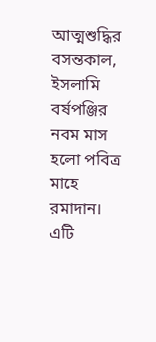আত্মশুদ্ধির বসন্তকাল, ইসলামি বর্ষপঞ্জির নবম মাস হলো পবিত্র মাহে রমাদান। এটি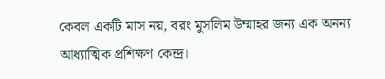কেবল একটি মাস নয়, বরং মুসলিম উম্মাহর জন্য এক অনন্য আধ্যাত্মিক প্রশিক্ষণ কেন্দ্র।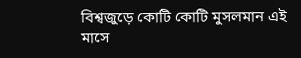বিশ্বজুড়ে কোটি কোটি মুসলমান এই মাসে